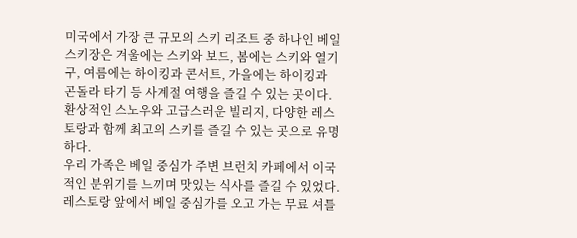미국에서 가장 큰 규모의 스키 리조트 중 하나인 베일 스키장은 겨울에는 스키와 보드, 봄에는 스키와 열기구, 여름에는 하이킹과 콘서트, 가을에는 하이킹과 곤돌라 타기 등 사계절 여행을 즐길 수 있는 곳이다. 환상적인 스노우와 고급스러운 빌리지, 다양한 레스토랑과 함께 최고의 스키를 즐길 수 있는 곳으로 유명하다.
우리 가족은 베일 중심가 주변 브런치 카페에서 이국적인 분위기를 느끼며 맛있는 식사를 즐길 수 있었다.
레스토랑 앞에서 베일 중심가를 오고 가는 무료 셔틀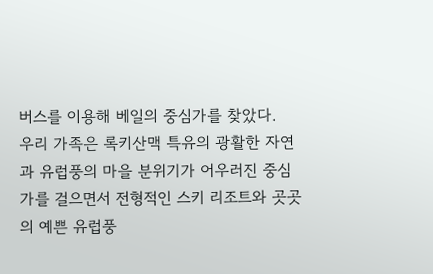버스를 이용해 베일의 중심가를 찾았다.
우리 가족은 록키산맥 특유의 광활한 자연과 유럽풍의 마을 분위기가 어우러진 중심가를 걸으면서 전형적인 스키 리조트와 곳곳의 예쁜 유럽풍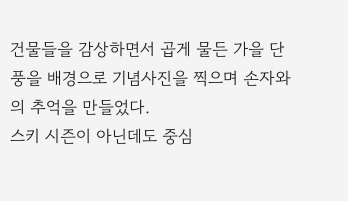건물들을 감상하면서 곱게 물든 가을 단풍을 배경으로 기념사진을 찍으며 손자와의 추억을 만들었다.
스키 시즌이 아닌데도 중심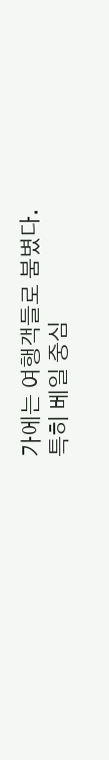가에는 여행객들로 붐볐다.
특히 베일 중심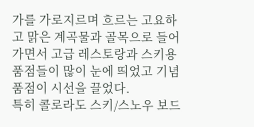가를 가로지르며 흐르는 고요하고 맑은 계곡물과 골목으로 들어가면서 고급 레스토랑과 스키용품점들이 많이 눈에 띄었고 기념품점이 시선을 끌었다.
특히 콜로라도 스키/스노우 보드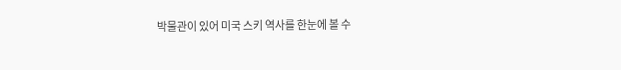박물관이 있어 미국 스키 역사를 한눈에 볼 수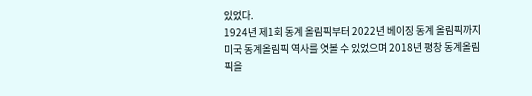있었다.
1924년 제1회 동계 올림픽부터 2022년 베이징 동계 올림픽까지 미국 동계올림픽 역사를 엿볼 수 있었으며 2018년 평창 동계올림픽을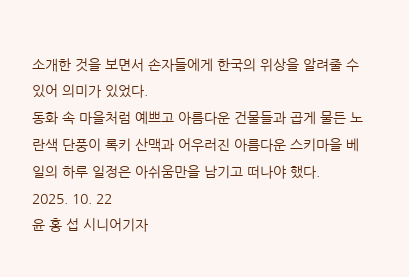소개한 것을 보면서 손자들에게 한국의 위상을 알려줄 수 있어 의미가 있었다.
동화 속 마을처럼 예쁘고 아름다운 건물들과 곱게 물든 노란색 단풍이 록키 산맥과 어우러진 아름다운 스키마을 베일의 하루 일정은 아쉬움만을 남기고 떠나야 했다.
2025. 10. 22
윤 홍 섭 시니어기자